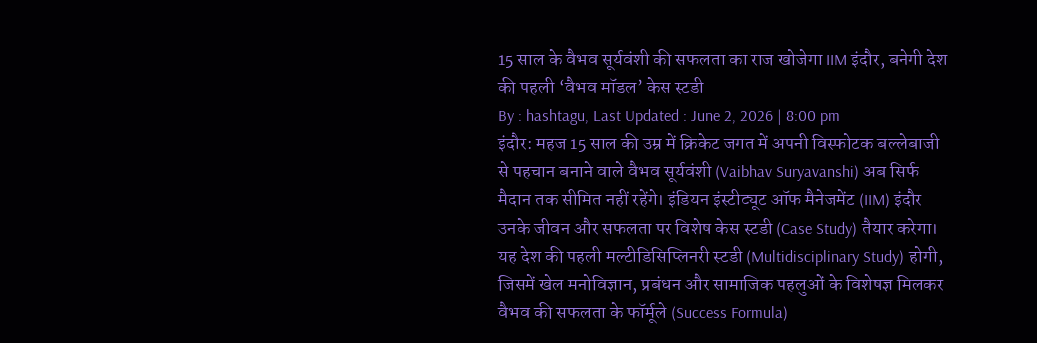15 साल के वैभव सूर्यवंशी की सफलता का राज खोजेगा IIM इंदौर, बनेगी देश की पहली ‘वैभव मॉडल’ केस स्टडी
By : hashtagu, Last Updated : June 2, 2026 | 8:00 pm
इंदौर: महज 15 साल की उम्र में क्रिकेट जगत में अपनी विस्फोटक बल्लेबाजी से पहचान बनाने वाले वैभव सूर्यवंशी (Vaibhav Suryavanshi) अब सिर्फ मैदान तक सीमित नहीं रहेंगे। इंडियन इंस्टीट्यूट ऑफ मैनेजमेंट (IIM) इंदौर उनके जीवन और सफलता पर विशेष केस स्टडी (Case Study) तैयार करेगा। यह देश की पहली मल्टीडिसिप्लिनरी स्टडी (Multidisciplinary Study) होगी, जिसमें खेल मनोविज्ञान, प्रबंधन और सामाजिक पहलुओं के विशेषज्ञ मिलकर वैभव की सफलता के फॉर्मूले (Success Formula)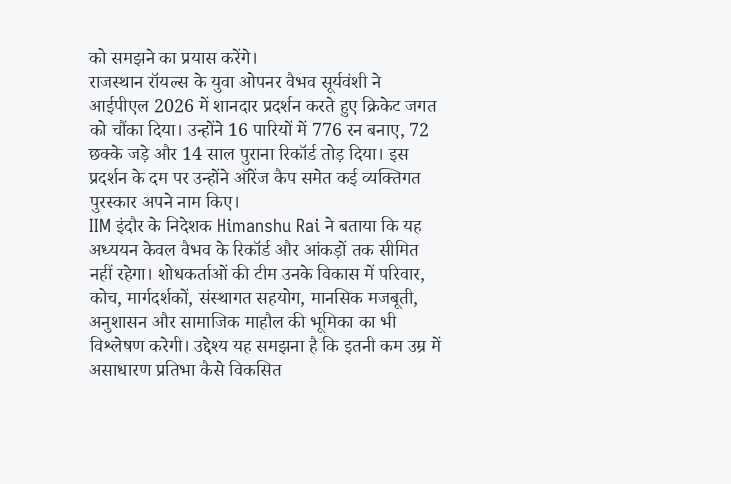को समझने का प्रयास करेंगे।
राजस्थान रॉयल्स के युवा ओपनर वैभव सूर्यवंशी ने आईपीएल 2026 में शानदार प्रदर्शन करते हुए क्रिकेट जगत को चौंका दिया। उन्होंने 16 पारियों में 776 रन बनाए, 72 छक्के जड़े और 14 साल पुराना रिकॉर्ड तोड़ दिया। इस प्रदर्शन के दम पर उन्होंने ऑरेंज कैप समेत कई व्यक्तिगत पुरस्कार अपने नाम किए।
IIM इंदौर के निदेशक Himanshu Rai ने बताया कि यह अध्ययन केवल वैभव के रिकॉर्ड और आंकड़ों तक सीमित नहीं रहेगा। शोधकर्ताओं की टीम उनके विकास में परिवार, कोच, मार्गदर्शकों, संस्थागत सहयोग, मानसिक मजबूती, अनुशासन और सामाजिक माहौल की भूमिका का भी विश्लेषण करेगी। उद्देश्य यह समझना है कि इतनी कम उम्र में असाधारण प्रतिभा कैसे विकसित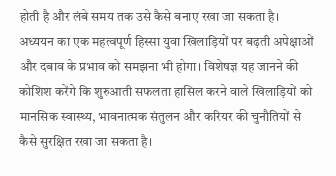होती है और लंबे समय तक उसे कैसे बनाए रखा जा सकता है।
अध्ययन का एक महत्वपूर्ण हिस्सा युवा खिलाड़ियों पर बढ़ती अपेक्षाओं और दबाव के प्रभाव को समझना भी होगा। विशेषज्ञ यह जानने की कोशिश करेंगे कि शुरुआती सफलता हासिल करने वाले खिलाड़ियों को मानसिक स्वास्थ्य, भावनात्मक संतुलन और करियर की चुनौतियों से कैसे सुरक्षित रखा जा सकता है।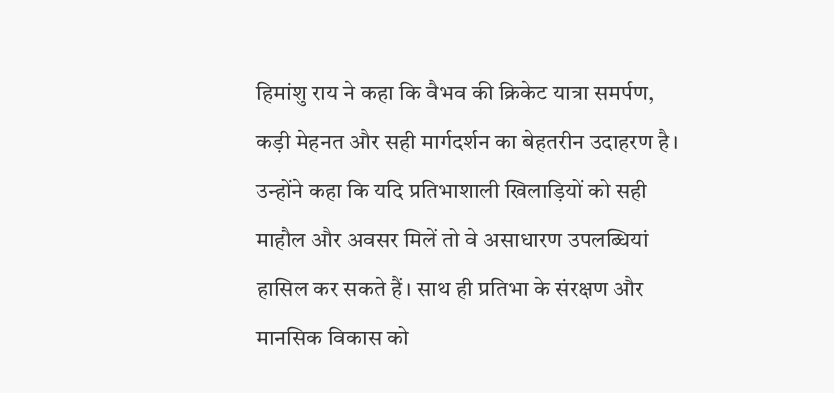हिमांशु राय ने कहा कि वैभव की क्रिकेट यात्रा समर्पण, कड़ी मेहनत और सही मार्गदर्शन का बेहतरीन उदाहरण है। उन्होंने कहा कि यदि प्रतिभाशाली खिलाड़ियों को सही माहौल और अवसर मिलें तो वे असाधारण उपलब्धियां हासिल कर सकते हैं। साथ ही प्रतिभा के संरक्षण और मानसिक विकास को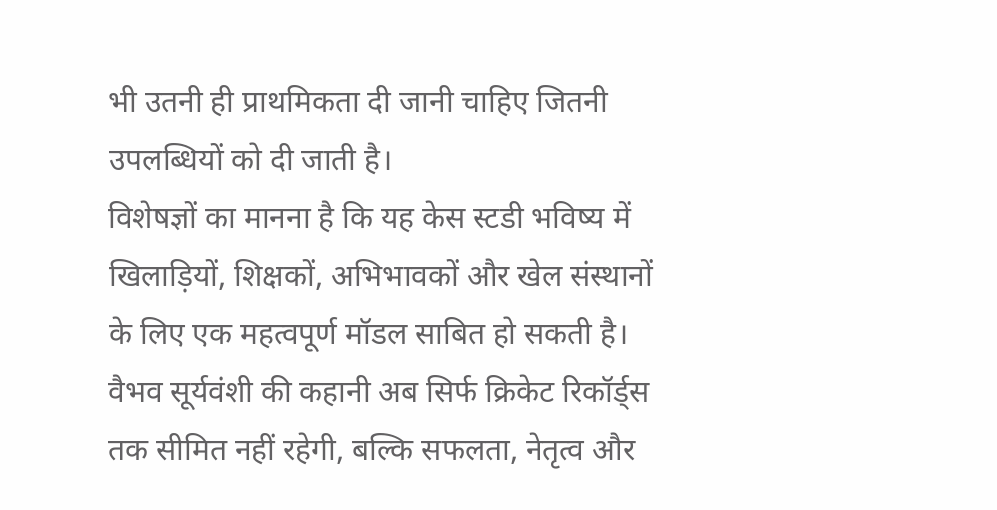भी उतनी ही प्राथमिकता दी जानी चाहिए जितनी उपलब्धियों को दी जाती है।
विशेषज्ञों का मानना है कि यह केस स्टडी भविष्य में खिलाड़ियों, शिक्षकों, अभिभावकों और खेल संस्थानों के लिए एक महत्वपूर्ण मॉडल साबित हो सकती है। वैभव सूर्यवंशी की कहानी अब सिर्फ क्रिकेट रिकॉर्ड्स तक सीमित नहीं रहेगी, बल्कि सफलता, नेतृत्व और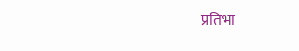प्रतिभा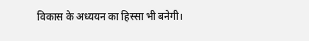विकास के अध्ययन का हिस्सा भी बनेगी।